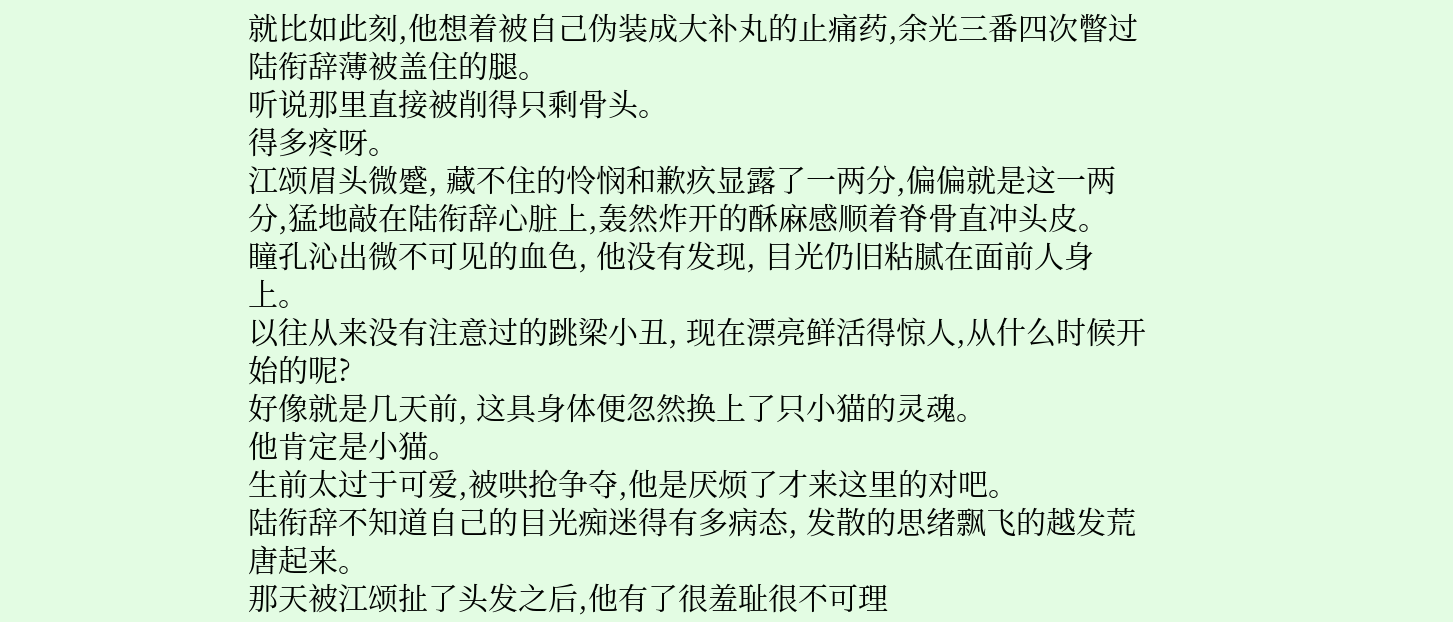就比如此刻,他想着被自己伪装成大补丸的止痛药,余光三番四次瞥过陆衔辞薄被盖住的腿。
听说那里直接被削得只剩骨头。
得多疼呀。
江颂眉头微蹙, 藏不住的怜悯和歉疚显露了一两分,偏偏就是这一两分,猛地敲在陆衔辞心脏上,轰然炸开的酥麻感顺着脊骨直冲头皮。
瞳孔沁出微不可见的血色, 他没有发现, 目光仍旧粘腻在面前人身上。
以往从来没有注意过的跳梁小丑, 现在漂亮鲜活得惊人,从什么时候开始的呢?
好像就是几天前, 这具身体便忽然换上了只小猫的灵魂。
他肯定是小猫。
生前太过于可爱,被哄抢争夺,他是厌烦了才来这里的对吧。
陆衔辞不知道自己的目光痴迷得有多病态, 发散的思绪飘飞的越发荒唐起来。
那天被江颂扯了头发之后,他有了很羞耻很不可理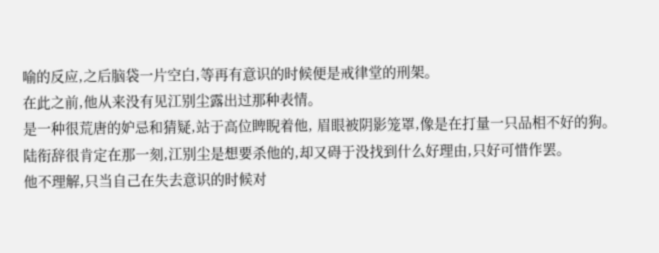喻的反应,之后脑袋一片空白,等再有意识的时候便是戒律堂的刑架。
在此之前,他从来没有见江别尘露出过那种表情。
是一种很荒唐的妒忌和猜疑,站于高位睥睨着他, 眉眼被阴影笼罩,像是在打量一只品相不好的狗。
陆衔辞很肯定在那一刻,江别尘是想要杀他的,却又碍于没找到什么好理由,只好可惜作罢。
他不理解,只当自己在失去意识的时候对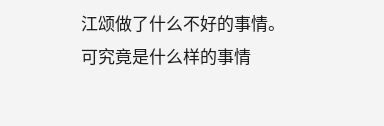江颂做了什么不好的事情。
可究竟是什么样的事情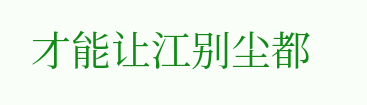才能让江别尘都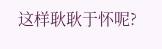这样耿耿于怀呢?